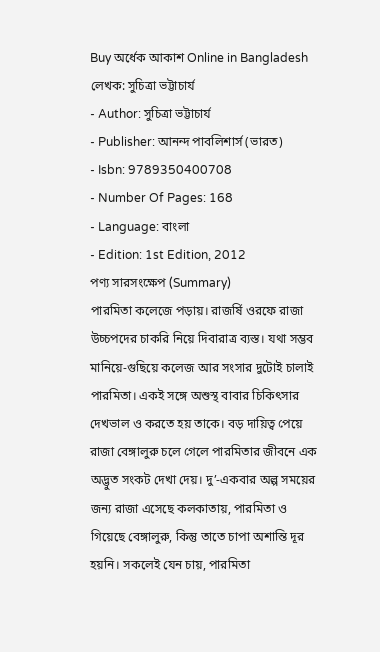Buy অর্ধেক আকাশ Online in Bangladesh
লেখক: সুচিত্রা ভট্টাচার্য
- Author: সুচিত্রা ভট্টাচার্য
- Publisher: আনন্দ পাবলিশার্স (ভারত)
- Isbn: 9789350400708
- Number Of Pages: 168
- Language: বাংলা
- Edition: 1st Edition, 2012
পণ্য সারসংক্ষেপ (Summary)
পারমিতা কলেজে পড়ায়। রাজর্ষি ওরফে রাজা উচ্চপদের চাকরি নিয়ে দিবারাত্র ব্যস্ত। যথা সম্ভব মানিয়ে-গুছিয়ে কলেজ আর সংসার দুটোই চালাই পারমিতা। একই সঙ্গে অশুস্থ বাবার চিকিৎসার দেখভাল ও করতে হয় তাকে। বড় দায়িত্ব পেয়ে রাজা বেঙ্গালুরু চলে গেলে পারমিতার জীবনে এক অদ্ভুত সংকট দেখা দেয়। দু’-একবার অল্প সময়ের জন্য রাজা এসেছে কলকাতায়, পারমিতা ও গিয়েছে বেঙ্গালুরু, কিন্তু তাতে চাপা অশান্তি দূর হয়নি। সকলেই যেন চায়, পারমিতা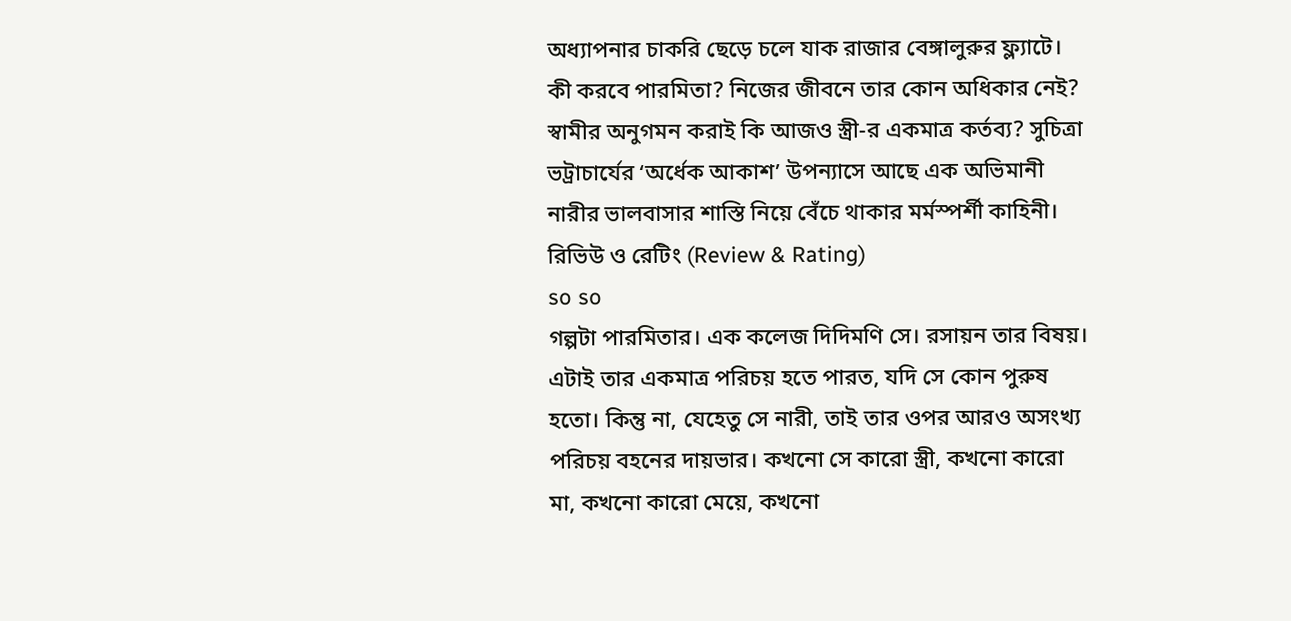অধ্যাপনার চাকরি ছেড়ে চলে যাক রাজার বেঙ্গালুরুর ফ্ল্যাটে। কী করবে পারমিতা? নিজের জীবনে তার কোন অধিকার নেই? স্বামীর অনুগমন করাই কি আজও স্ত্রী-র একমাত্র কর্তব্য? সুচিত্রা ভট্রাচার্যের ‘অর্ধেক আকাশ’ উপন্যাসে আছে এক অভিমানী নারীর ভালবাসার শাস্তি নিয়ে বেঁচে থাকার মর্মস্পর্শী কাহিনী।
রিভিউ ও রেটিং (Review & Rating)
so so
গল্পটা পারমিতার। এক কলেজ দিদিমণি সে। রসায়ন তার বিষয়। এটাই তার একমাত্র পরিচয় হতে পারত, যদি সে কোন পুরুষ হতো। কিন্তু না, যেহেতু সে নারী, তাই তার ওপর আরও অসংখ্য পরিচয় বহনের দায়ভার। কখনো সে কারো স্ত্রী, কখনো কারো মা, কখনো কারো মেয়ে, কখনো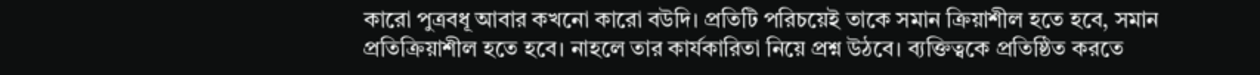কারো পুত্রবধূ আবার কখনো কারো বউদি। প্রতিটি পরিচয়েই তাকে সমান ক্রিয়াশীল হতে হবে, সমান প্রতিক্রিয়াশীল হতে হবে। নাহলে তার কার্যকারিতা নিয়ে প্রশ্ন উঠবে। ব্যক্তিত্বকে প্রতিষ্ঠিত করতে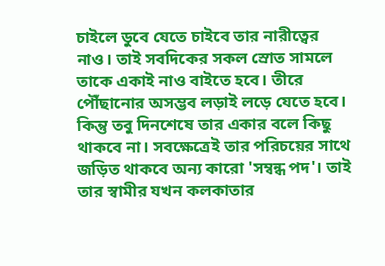চাইলে ডুবে যেতে চাইবে তার নারীত্বের নাও। তাই সবদিকের সকল স্রোত সামলে তাকে একাই নাও বাইতে হবে। তীরে পৌঁছানোর অসম্ভব লড়াই লড়ে যেতে হবে। কিন্তু তবু দিনশেষে তার একার বলে কিছু থাকবে না। সবক্ষেত্রেই তার পরিচয়ের সাথে জড়িত থাকবে অন্য কারো 'সম্বন্ধ পদ'। তাই তার স্বামীর যখন কলকাতার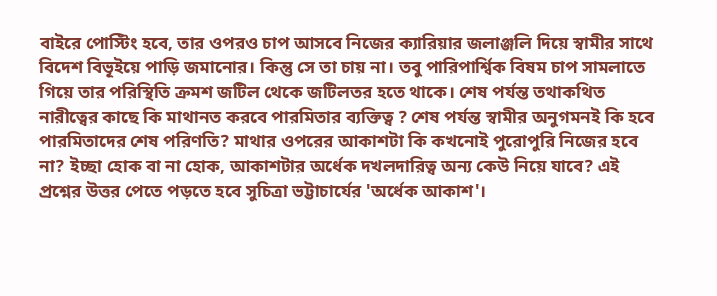বাইরে পোস্টিং হবে, তার ওপরও চাপ আসবে নিজের ক্যারিয়ার জলাঞ্জলি দিয়ে স্বামীর সাথে বিদেশ বিভূইয়ে পাড়ি জমানোর। কিন্তু সে তা চায় না। তবু পারিপার্শ্বিক বিষম চাপ সামলাতে গিয়ে তার পরিস্থিতি ক্রমশ জটিল থেকে জটিলতর হতে থাকে। শেষ পর্যন্ত তথাকথিত নারীত্বের কাছে কি মাথানত করবে পারমিতার ব্যক্তিত্ব ? শেষ পর্যন্ত স্বামীর অনুগমনই কি হবে পারমিতাদের শেষ পরিণতি? মাথার ওপরের আকাশটা কি কখনোই পুরোপুরি নিজের হবে না? ইচ্ছা হোক বা না হোক, আকাশটার অর্ধেক দখলদারিত্ব অন্য কেউ নিয়ে যাবে? এই প্রশ্নের উত্তর পেতে পড়তে হবে সুচিত্রা ভট্টাচার্যের 'অর্ধেক আকাশ'।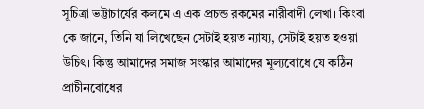সূচিত্রা ভট্টাচার্যের কলমে এ এক প্রচন্ড রকমের নারীবাদী লেখা। কিংবা কে জানে, তিনি যা লিখেছেন সেটাই হয়ত ন্যায্য, সেটাই হয়ত হওয়া উচিৎ। কিন্তু আমাদের সমাজ সংস্কার আমাদের মূল্যবোধে যে কঠিন প্রাচীনবোধের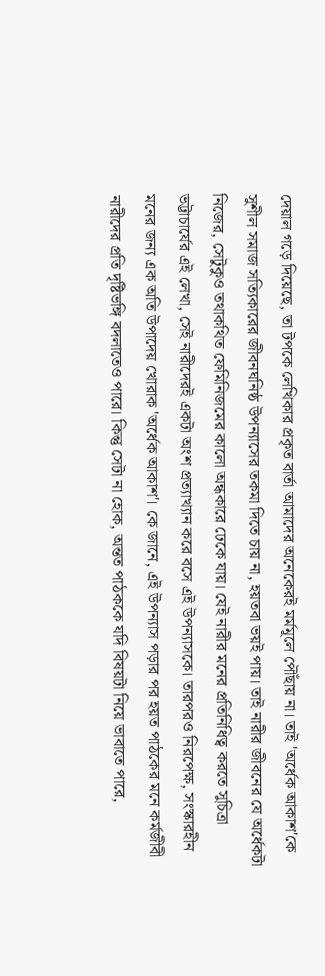দেয়াল গড়ে দিয়েছে, তা টপকে লেখিকার প্রকৃত বার্তা আমাদের অনেকেরই মর্মমূলে পৌঁছায় না। তাই 'অর্ধেক আকাশ'কে সুশীল সমাজ সত্যিকারের জীবনঘনিষ্ঠ উপন্যাসের তকমা দিতে চায় না, হয়তবা ভয়ই পায়। তাই নারীর জীবনের যে অর্ধেকটা নিজের, সেটুকুও তথাকথিত ফেমিনিজমের কালো অন্ধকারে ঢেকে যায়। যেই নারীর মনের প্রতিনিধিত্ব করতে সুচিত্রা ভট্টাচার্যের এই লেখা, সেই নারীদেরই একটা অংশ প্রত্যাখ্যান করে বসে এই উপন্যাসকে। তারপরও নিরপেক্ষ, সংস্কারহীন মনের জন্য এক অতি উপাদেয় খোরাক 'অর্ধেক আকাশ'। কে জানে, এই উপন্যাস পড়ার পর হয়ত পাঠকের মনে কর্মজীবী নারীদের প্রতি দৃষ্টিভঙ্গি বদলাতেও পারে। কিন্তু সেটা না হোক, অন্তত পাঠককে যদি বিষয়টা নিয়ে ভাবাতে পারে,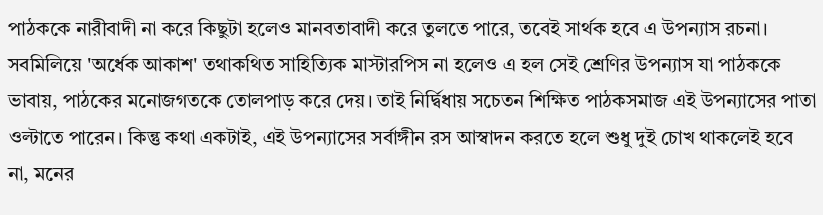পাঠককে নারীবাদী না করে কিছুটা হলেও মানবতাবাদী করে তুলতে পারে, তবেই সার্থক হবে এ উপন্যাস রচনা। সবমিলিয়ে 'অর্ধেক আকাশ' তথাকথিত সাহিত্যিক মাস্টারপিস না হলেও এ হল সেই শ্রেণির উপন্যাস যা পাঠককে ভাবায়, পাঠকের মনোজগতকে তোলপাড় করে দেয়। তাই নির্দ্বিধায় সচেতন শিক্ষিত পাঠকসমাজ এই উপন্যাসের পাতা ওল্টাতে পারেন। কিন্তু কথা একটাই, এই উপন্যাসের সর্বাঙ্গীন রস আস্বাদন করতে হলে শুধু দুই চোখ থাকলেই হবে না, মনের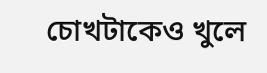চোখটাকেও খুলে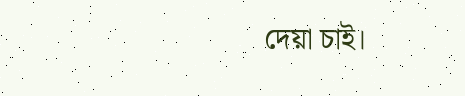দেয়া চাই।